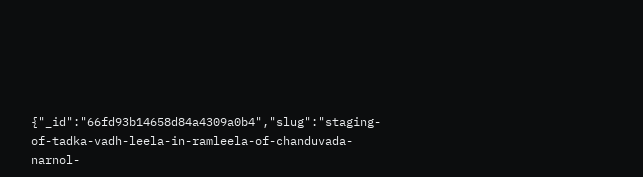{"_id":"66fd93b14658d84a4309a0b4","slug":"staging-of-tadka-vadh-leela-in-ramleela-of-chanduvada-narnol-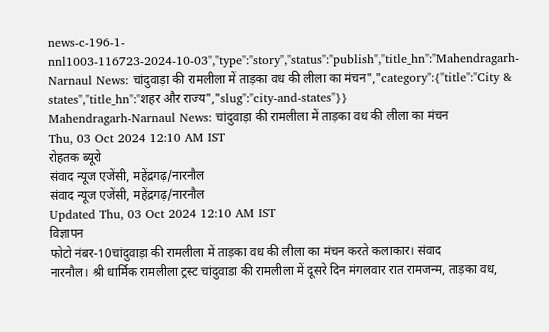news-c-196-1-nnl1003-116723-2024-10-03","type":"story","status":"publish","title_hn":"Mahendragarh-Narnaul News: चांदुवाड़ा की रामलीला में ताड़का वध की लीला का मंचन","category":{"title":"City & states","title_hn":"शहर और राज्य","slug":"city-and-states"}}
Mahendragarh-Narnaul News: चांदुवाड़ा की रामलीला में ताड़का वध की लीला का मंचन
Thu, 03 Oct 2024 12:10 AM IST
रोहतक ब्यूरो
संवाद न्यूज एजेंसी, महेंद्रगढ़/नारनौल
संवाद न्यूज एजेंसी, महेंद्रगढ़/नारनौल
Updated Thu, 03 Oct 2024 12:10 AM IST
विज्ञापन
फोटो नंबर-10चांदुवाड़ा की रामलीला में ताड़का वध की लीला का मंचन करते कलाकार। संवाद
नारनौल। श्री धार्मिक रामलीला ट्रस्ट चांदुवाडा की रामलीला में दूसरे दिन मंगलवार रात रामजन्म, ताड़का वध,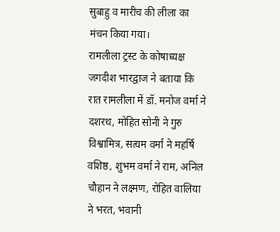सुबाहु व मारीच की लीला का मंचन किया गया।
रामलीला ट्रस्ट के कोषाध्यक्ष जगदीश भारद्वाज ने बताया कि रात रामलीला में डॉ. मनोज वर्मा ने दशरथ, मोहित सोनी ने गुरु विश्वामित्र, सत्यम वर्मा ने महर्षि वशिष्ठ, शुभम वर्मा ने राम, अनिल चौहान ने लक्ष्मण, रोहित वालिया ने भरत, भवानी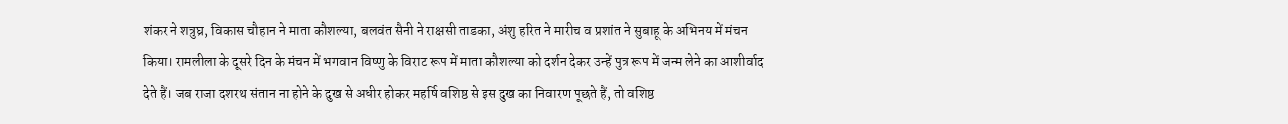शंकर ने शत्रुघ्र, विकास चौहान ने माता कौशल्या, बलवंत सैनी ने राक्षसी ताडका, अंशु हरित ने मारीच व प्रशांत ने सुबाहू के अभिनय में मंचन किया। रामलीला के दूसरे दिन के मंचन में भगवान विष्णु के विराट रूप में माता कौशल्या को दर्शन देकर उन्हें पुत्र रूप में जन्म लेने का आशीर्वाद देते हैं। जब राजा दशरथ संतान ना होने के दुख से अधीर होकर महर्षि वशिष्ठ से इस दुख का निवारण पूछते हैं, तो वशिष्ठ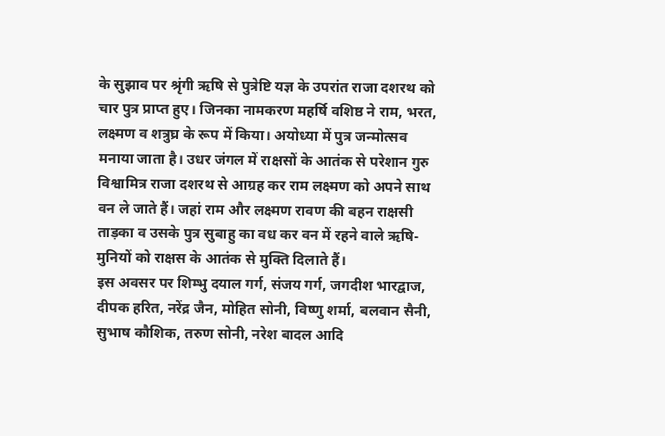के सुझाव पर श्रृंगी ऋषि से पुत्रेष्टि यज्ञ के उपरांत राजा दशरथ को चार पुत्र प्राप्त हुए। जिनका नामकरण महर्षि वशिष्ठ ने राम, भरत, लक्ष्मण व शत्रुघ्र के रूप में किया। अयोध्या में पुत्र जन्मोत्सव मनाया जाता है। उधर जंगल में राक्षसों के आतंक से परेशान गुरु विश्वामित्र राजा दशरथ से आग्रह कर राम लक्ष्मण को अपने साथ वन ले जाते हैं। जहां राम और लक्ष्मण रावण की बहन राक्षसी ताड़का व उसके पुत्र सुबाहु का वध कर वन में रहने वाले ऋषि- मुनियों को राक्षस के आतंक से मुक्ति दिलाते हैं।
इस अवसर पर शिम्भु दयाल गर्ग, संजय गर्ग, जगदीश भारद्वाज, दीपक हरित, नरेंद्र जैन, मोहित सोनी, विष्णु शर्मा, बलवान सैनी, सुभाष कौशिक, तरुण सोनी, नरेश बादल आदि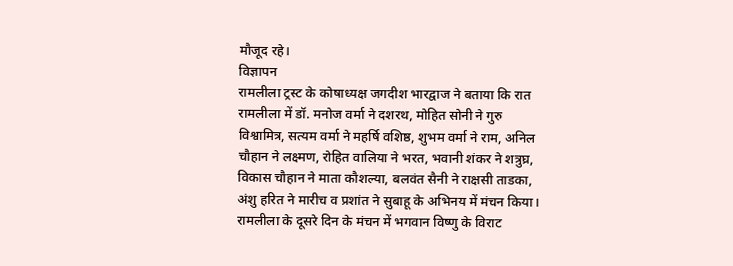मौजूद रहे।
विज्ञापन
रामलीला ट्रस्ट के कोषाध्यक्ष जगदीश भारद्वाज ने बताया कि रात रामलीला में डॉ. मनोज वर्मा ने दशरथ, मोहित सोनी ने गुरु विश्वामित्र, सत्यम वर्मा ने महर्षि वशिष्ठ, शुभम वर्मा ने राम, अनिल चौहान ने लक्ष्मण, रोहित वालिया ने भरत, भवानी शंकर ने शत्रुघ्र, विकास चौहान ने माता कौशल्या, बलवंत सैनी ने राक्षसी ताडका, अंशु हरित ने मारीच व प्रशांत ने सुबाहू के अभिनय में मंचन किया। रामलीला के दूसरे दिन के मंचन में भगवान विष्णु के विराट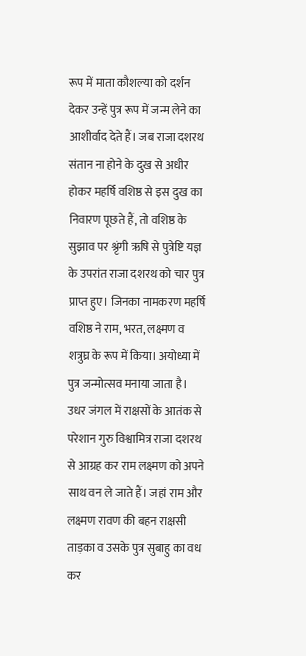रूप में माता कौशल्या को दर्शन देकर उन्हें पुत्र रूप में जन्म लेने का आशीर्वाद देते हैं। जब राजा दशरथ संतान ना होने के दुख से अधीर होकर महर्षि वशिष्ठ से इस दुख का निवारण पूछते हैं, तो वशिष्ठ के सुझाव पर श्रृंगी ऋषि से पुत्रेष्टि यज्ञ के उपरांत राजा दशरथ को चार पुत्र प्राप्त हुए। जिनका नामकरण महर्षि वशिष्ठ ने राम, भरत, लक्ष्मण व शत्रुघ्र के रूप में किया। अयोध्या में पुत्र जन्मोत्सव मनाया जाता है। उधर जंगल में राक्षसों के आतंक से परेशान गुरु विश्वामित्र राजा दशरथ से आग्रह कर राम लक्ष्मण को अपने साथ वन ले जाते हैं। जहां राम और लक्ष्मण रावण की बहन राक्षसी ताड़का व उसके पुत्र सुबाहु का वध कर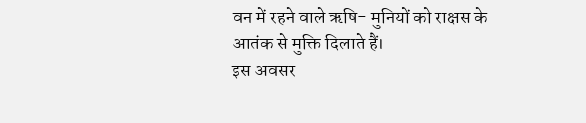वन में रहने वाले ऋषि- मुनियों को राक्षस के आतंक से मुक्ति दिलाते हैं।
इस अवसर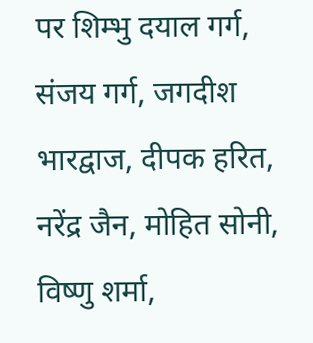पर शिम्भु दयाल गर्ग, संजय गर्ग, जगदीश भारद्वाज, दीपक हरित, नरेंद्र जैन, मोहित सोनी, विष्णु शर्मा,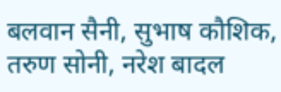बलवान सैनी, सुभाष कौशिक, तरुण सोनी, नरेश बादल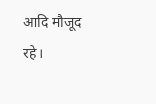आदि मौजूद रहे।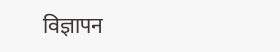विज्ञापन